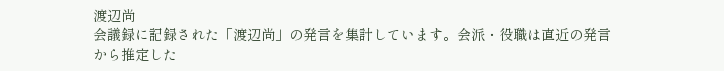渡辺尚
会議録に記録された「渡辺尚」の発言を集計しています。会派・役職は直近の発言から推定した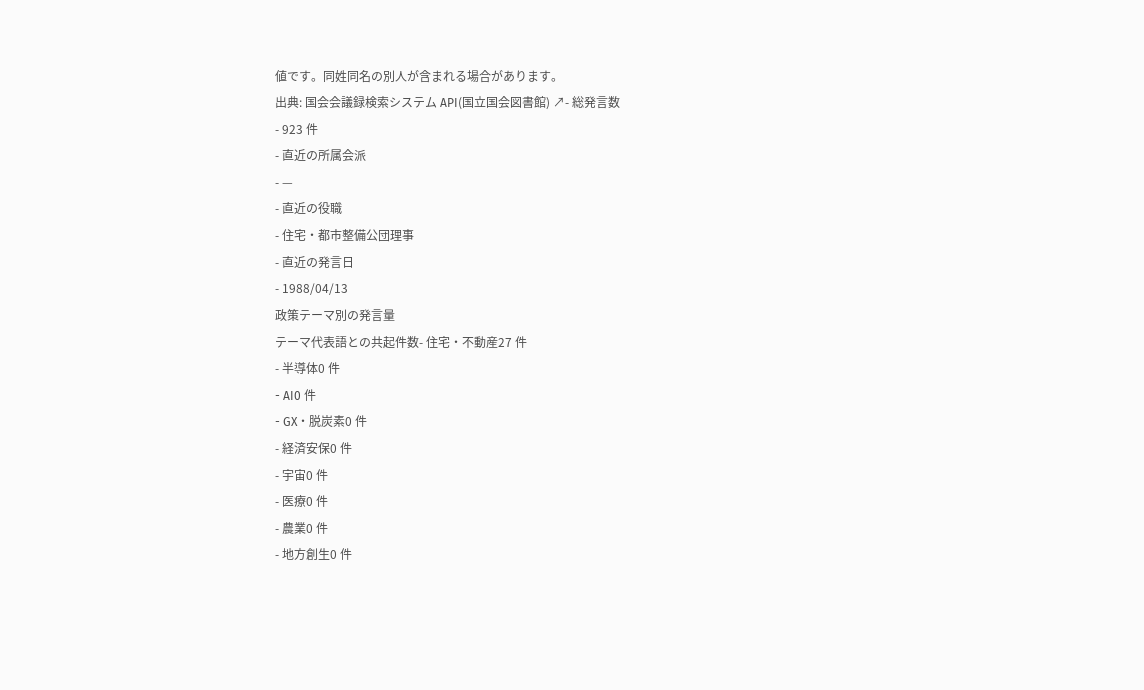値です。同姓同名の別人が含まれる場合があります。
出典: 国会会議録検索システム API(国立国会図書館) ↗- 総発言数
- 923 件
- 直近の所属会派
- —
- 直近の役職
- 住宅・都市整備公団理事
- 直近の発言日
- 1988/04/13
政策テーマ別の発言量
テーマ代表語との共起件数- 住宅・不動産27 件
- 半導体0 件
- AI0 件
- GX・脱炭素0 件
- 経済安保0 件
- 宇宙0 件
- 医療0 件
- 農業0 件
- 地方創生0 件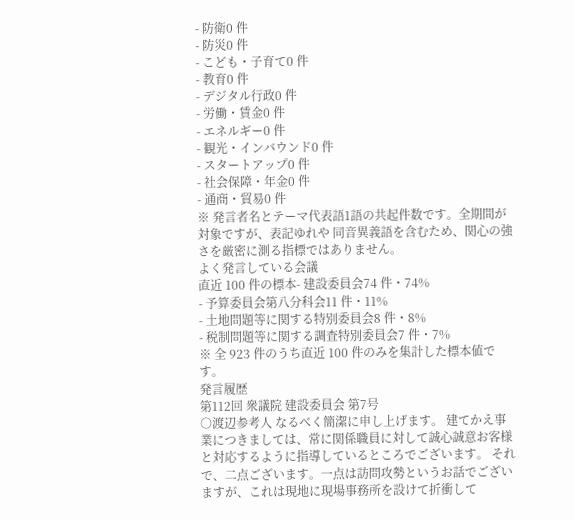- 防衛0 件
- 防災0 件
- こども・子育て0 件
- 教育0 件
- デジタル行政0 件
- 労働・賃金0 件
- エネルギー0 件
- 観光・インバウンド0 件
- スタートアップ0 件
- 社会保障・年金0 件
- 通商・貿易0 件
※ 発言者名とテーマ代表語1語の共起件数です。全期間が対象ですが、表記ゆれや 同音異義語を含むため、関心の強さを厳密に測る指標ではありません。
よく発言している会議
直近 100 件の標本- 建設委員会74 件・74%
- 予算委員会第八分科会11 件・11%
- 土地問題等に関する特別委員会8 件・8%
- 税制問題等に関する調査特別委員会7 件・7%
※ 全 923 件のうち直近 100 件のみを集計した標本値です。
発言履歴
第112回 衆議院 建設委員会 第7号
○渡辺参考人 なるべく簡潔に申し上げます。 建てかえ事業につきましては、常に関係職員に対して誠心誠意お客様と対応するように指導しているところでございます。 それで、二点ございます。一点は訪問攻勢というお話でございますが、これは現地に現場事務所を設けて折衝して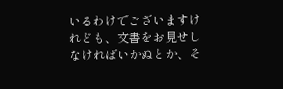いるわけでございますけれども、文書をお見せしなければいかぬとか、そ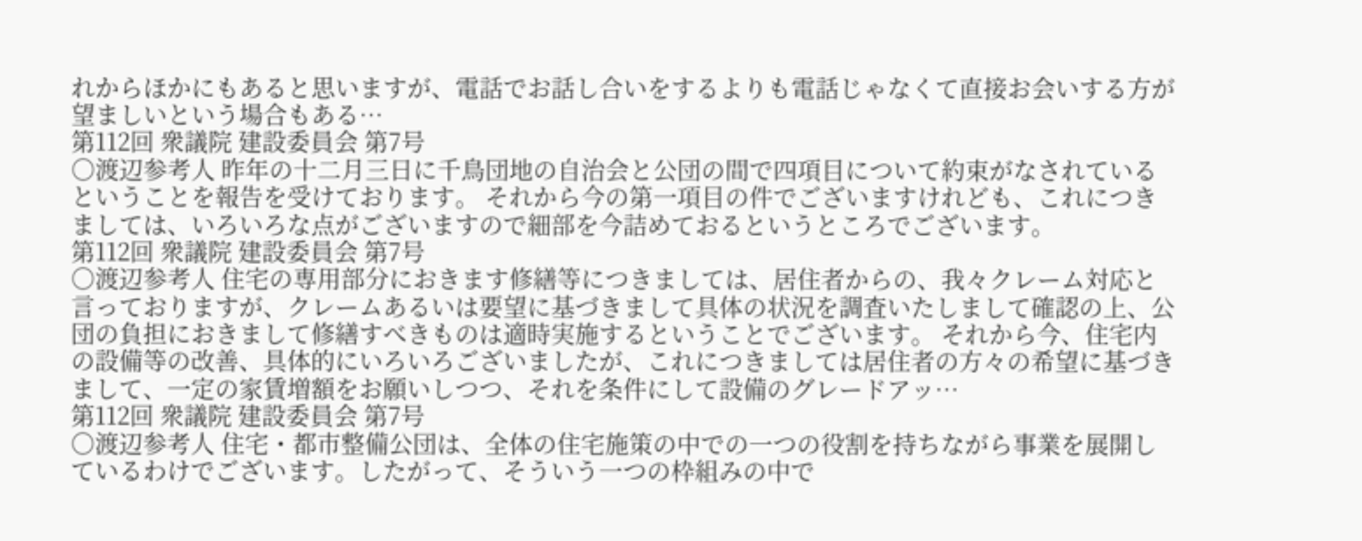れからほかにもあると思いますが、電話でお話し合いをするよりも電話じゃなくて直接お会いする方が望ましいという場合もある…
第112回 衆議院 建設委員会 第7号
○渡辺参考人 昨年の十二月三日に千鳥団地の自治会と公団の間で四項目について約束がなされているということを報告を受けております。 それから今の第一項目の件でございますけれども、これにつきましては、いろいろな点がございますので細部を今詰めておるというところでございます。
第112回 衆議院 建設委員会 第7号
○渡辺参考人 住宅の専用部分におきます修繕等につきましては、居住者からの、我々クレーム対応と言っておりますが、クレームあるいは要望に基づきまして具体の状況を調査いたしまして確認の上、公団の負担におきまして修繕すべきものは適時実施するということでございます。 それから今、住宅内の設備等の改善、具体的にいろいろございましたが、これにつきましては居住者の方々の希望に基づきまして、一定の家賃増額をお願いしつつ、それを条件にして設備のグレードアッ…
第112回 衆議院 建設委員会 第7号
○渡辺参考人 住宅・都市整備公団は、全体の住宅施策の中での一つの役割を持ちながら事業を展開しているわけでございます。したがって、そういう一つの枠組みの中で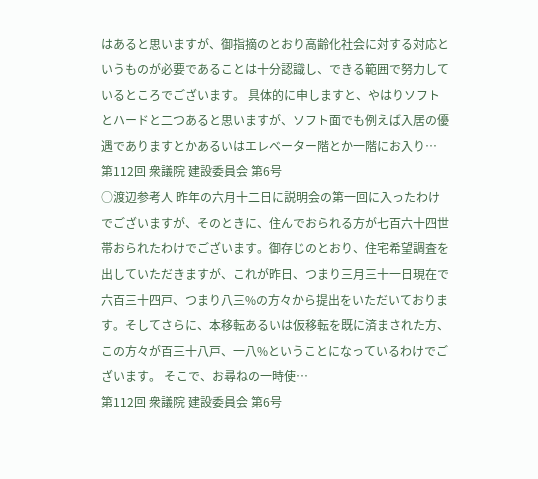はあると思いますが、御指摘のとおり高齢化社会に対する対応というものが必要であることは十分認識し、できる範囲で努力しているところでございます。 具体的に申しますと、やはりソフトとハードと二つあると思いますが、ソフト面でも例えば入居の優遇でありますとかあるいはエレベーター階とか一階にお入り…
第112回 衆議院 建設委員会 第6号
○渡辺参考人 昨年の六月十二日に説明会の第一回に入ったわけでございますが、そのときに、住んでおられる方が七百六十四世帯おられたわけでございます。御存じのとおり、住宅希望調査を出していただきますが、これが昨日、つまり三月三十一日現在で六百三十四戸、つまり八三%の方々から提出をいただいております。そしてさらに、本移転あるいは仮移転を既に済まされた方、この方々が百三十八戸、一八%ということになっているわけでございます。 そこで、お尋ねの一時使…
第112回 衆議院 建設委員会 第6号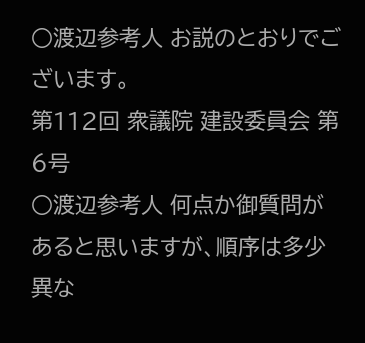○渡辺参考人 お説のとおりでございます。
第112回 衆議院 建設委員会 第6号
○渡辺参考人 何点か御質問があると思いますが、順序は多少異な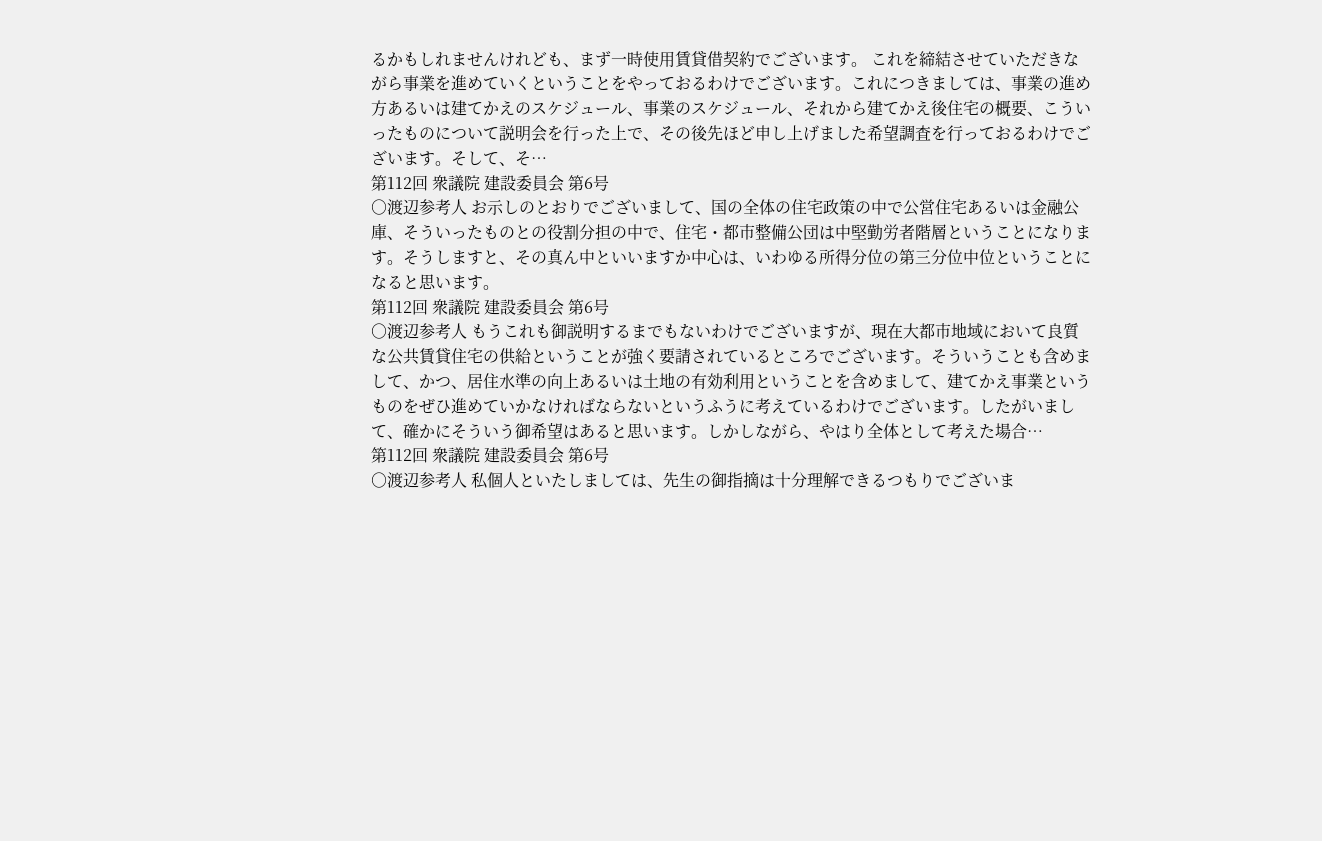るかもしれませんけれども、まず一時使用賃貸借契約でございます。 これを締結させていただきながら事業を進めていくということをやっておるわけでございます。これにつきましては、事業の進め方あるいは建てかえのスケジュール、事業のスケジュール、それから建てかえ後住宅の概要、こういったものについて説明会を行った上で、その後先ほど申し上げました希望調査を行っておるわけでございます。そして、そ…
第112回 衆議院 建設委員会 第6号
○渡辺参考人 お示しのとおりでございまして、国の全体の住宅政策の中で公営住宅あるいは金融公庫、そういったものとの役割分担の中で、住宅・都市整備公団は中堅勤労者階層ということになります。そうしますと、その真ん中といいますか中心は、いわゆる所得分位の第三分位中位ということになると思います。
第112回 衆議院 建設委員会 第6号
○渡辺参考人 もうこれも御説明するまでもないわけでございますが、現在大都市地域において良質な公共賃貸住宅の供給ということが強く要請されているところでございます。そういうことも含めまして、かつ、居住水準の向上あるいは土地の有効利用ということを含めまして、建てかえ事業というものをぜひ進めていかなければならないというふうに考えているわけでございます。したがいまして、確かにそういう御希望はあると思います。しかしながら、やはり全体として考えた場合…
第112回 衆議院 建設委員会 第6号
○渡辺参考人 私個人といたしましては、先生の御指摘は十分理解できるつもりでございま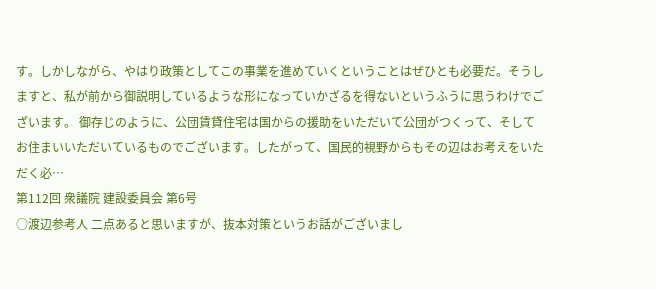す。しかしながら、やはり政策としてこの事業を進めていくということはぜひとも必要だ。そうしますと、私が前から御説明しているような形になっていかざるを得ないというふうに思うわけでございます。 御存じのように、公団賃貸住宅は国からの援助をいただいて公団がつくって、そしてお住まいいただいているものでございます。したがって、国民的視野からもその辺はお考えをいただく必…
第112回 衆議院 建設委員会 第6号
○渡辺参考人 二点あると思いますが、抜本対策というお話がございまし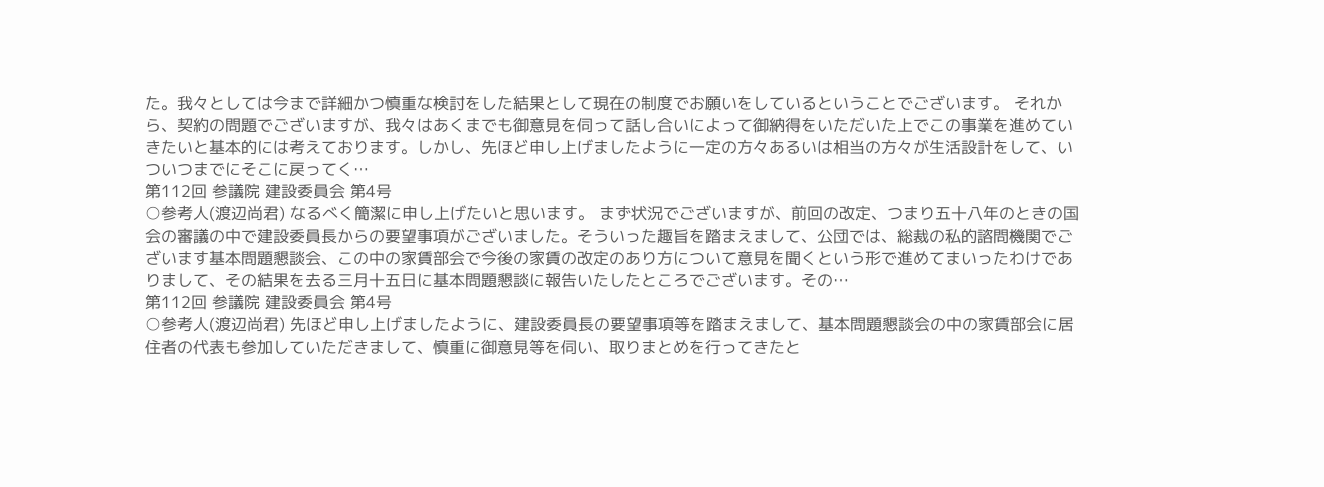た。我々としては今まで詳細かつ慎重な検討をした結果として現在の制度でお願いをしているということでございます。 それから、契約の問題でございますが、我々はあくまでも御意見を伺って話し合いによって御納得をいただいた上でこの事業を進めていきたいと基本的には考えております。しかし、先ほど申し上げましたように一定の方々あるいは相当の方々が生活設計をして、いついつまでにそこに戻ってく…
第112回 参議院 建設委員会 第4号
○参考人(渡辺尚君) なるべく簡潔に申し上げたいと思います。 まず状況でございますが、前回の改定、つまり五十八年のときの国会の審議の中で建設委員長からの要望事項がございました。そういった趣旨を踏まえまして、公団では、総裁の私的諮問機関でございます基本問題懇談会、この中の家賃部会で今後の家賃の改定のあり方について意見を聞くという形で進めてまいったわけでありまして、その結果を去る三月十五日に基本問題懇談に報告いたしたところでございます。その…
第112回 参議院 建設委員会 第4号
○参考人(渡辺尚君) 先ほど申し上げましたように、建設委員長の要望事項等を踏まえまして、基本問題懇談会の中の家賃部会に居住者の代表も参加していただきまして、慎重に御意見等を伺い、取りまとめを行ってきたと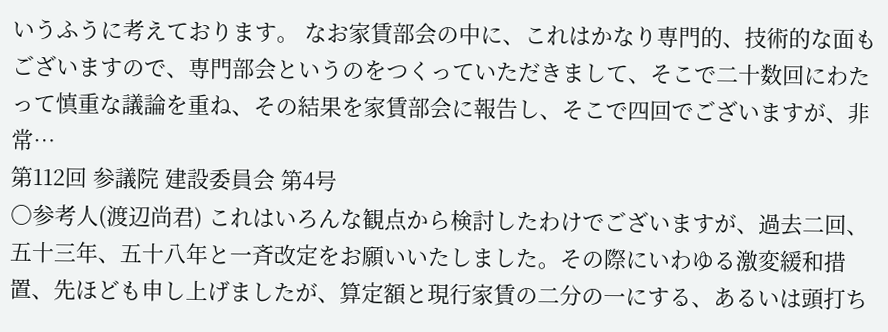いうふうに考えております。 なお家賃部会の中に、これはかなり専門的、技術的な面もございますので、専門部会というのをつくっていただきまして、そこで二十数回にわたって慎重な議論を重ね、その結果を家賃部会に報告し、そこで四回でございますが、非常…
第112回 参議院 建設委員会 第4号
○参考人(渡辺尚君) これはいろんな観点から検討したわけでございますが、過去二回、五十三年、五十八年と一斉改定をお願いいたしました。その際にいわゆる激変緩和措置、先ほども申し上げましたが、算定額と現行家賃の二分の一にする、あるいは頭打ち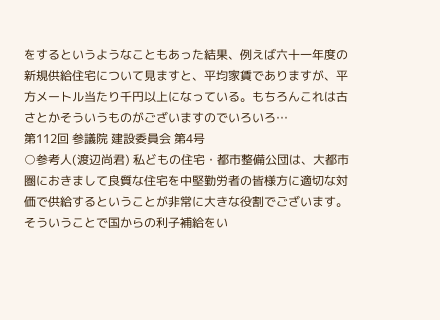をするというようなこともあった結果、例えば六十一年度の新規供給住宅について見ますと、平均家賃でありますが、平方メートル当たり千円以上になっている。もちろんこれは古さとかそういうものがございますのでいろいろ…
第112回 参議院 建設委員会 第4号
○参考人(渡辺尚君) 私どもの住宅・都市整備公団は、大都市圏におきまして良質な住宅を中堅勤労者の皆様方に適切な対価で供給するということが非常に大きな役割でございます。そういうことで国からの利子補給をい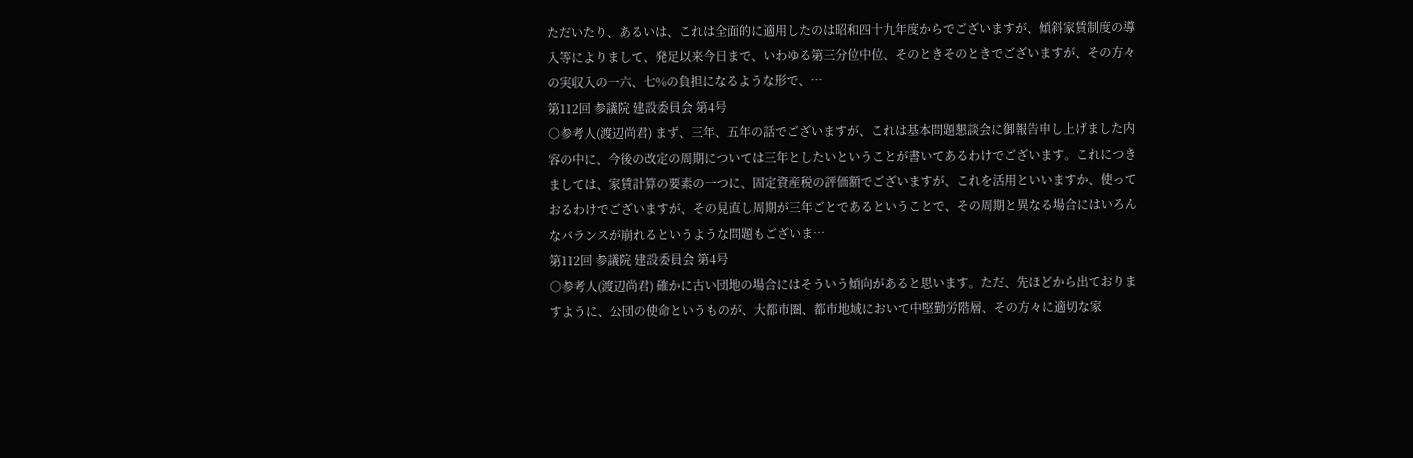ただいたり、あるいは、これは全面的に適用したのは昭和四十九年度からでございますが、傾斜家賃制度の導入等によりまして、発足以来今日まで、いわゆる第三分位中位、そのときそのときでございますが、その方々の実収入の一六、七%の負担になるような形で、…
第112回 参議院 建設委員会 第4号
○参考人(渡辺尚君) まず、三年、五年の話でございますが、これは基本問題懇談会に御報告申し上げました内容の中に、今後の改定の周期については三年としたいということが書いてあるわけでございます。これにつきましては、家賃計算の要素の一つに、固定資産税の評価額でございますが、これを活用といいますか、使っておるわけでございますが、その見直し周期が三年ごとであるということで、その周期と異なる場合にはいろんなバランスが崩れるというような問題もございま…
第112回 参議院 建設委員会 第4号
○参考人(渡辺尚君) 確かに古い団地の場合にはそういう傾向があると思います。ただ、先ほどから出ておりますように、公団の使命というものが、大都市圏、都市地域において中堅勤労階層、その方々に適切な家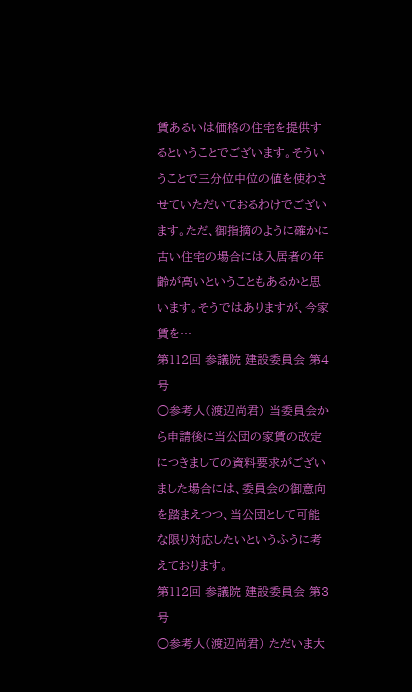賃あるいは価格の住宅を提供するということでございます。そういうことで三分位中位の値を使わさせていただいておるわけでございます。ただ、御指摘のように確かに古い住宅の場合には入居者の年齢が高いということもあるかと思います。そうではありますが、今家賃を…
第112回 参議院 建設委員会 第4号
○参考人(渡辺尚君) 当委員会から申請後に当公団の家賃の改定につきましての資料要求がございました場合には、委員会の御意向を踏まえつつ、当公団として可能な限り対応したいというふうに考えております。
第112回 参議院 建設委員会 第3号
○参考人(渡辺尚君) ただいま大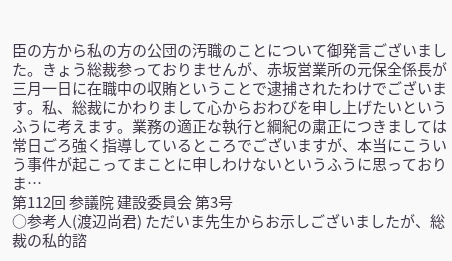臣の方から私の方の公団の汚職のことについて御発言ございました。きょう総裁参っておりませんが、赤坂営業所の元保全係長が三月一日に在職中の収賄ということで逮捕されたわけでございます。私、総裁にかわりまして心からおわびを申し上げたいというふうに考えます。業務の適正な執行と綱紀の粛正につきましては常日ごろ強く指導しているところでございますが、本当にこういう事件が起こってまことに申しわけないというふうに思っておりま…
第112回 参議院 建設委員会 第3号
○参考人(渡辺尚君) ただいま先生からお示しございましたが、総裁の私的諮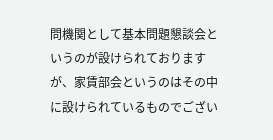問機関として基本問題懇談会というのが設けられておりますが、家賃部会というのはその中に設けられているものでござい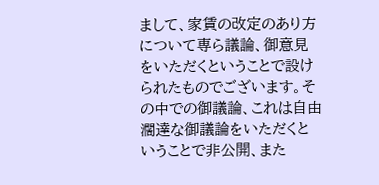まして、家賃の改定のあり方について専ら議論、御意見をいただくということで設けられたものでございます。その中での御議論、これは自由濶達な御議論をいただくということで非公開、また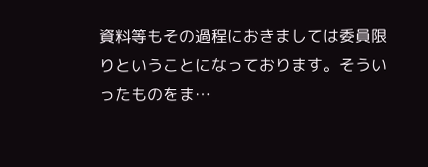資料等もその過程におきましては委員限りということになっております。そういったものをま…